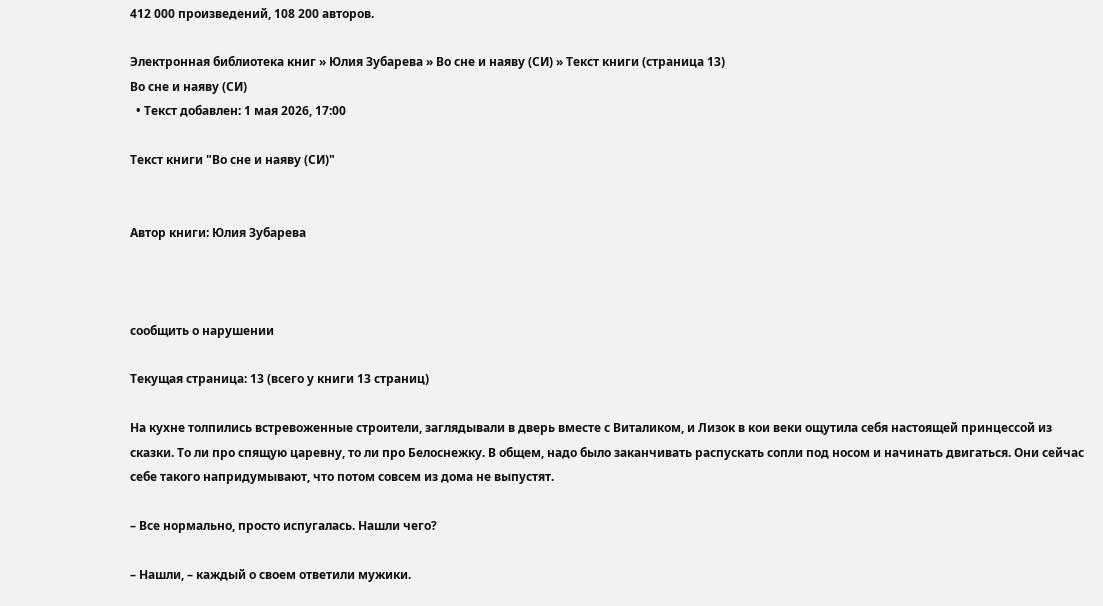412 000 произведений, 108 200 авторов.

Электронная библиотека книг » Юлия Зубарева » Во сне и наяву (СИ) » Текст книги (страница 13)
Во сне и наяву (СИ)
  • Текст добавлен: 1 мая 2026, 17:00

Текст книги "Во сне и наяву (СИ)"


Автор книги: Юлия Зубарева



сообщить о нарушении

Текущая страница: 13 (всего у книги 13 страниц)

На кухне толпились встревоженные строители, заглядывали в дверь вместе с Виталиком, и Лизок в кои веки ощутила себя настоящей принцессой из сказки. То ли про спящую царевну, то ли про Белоснежку. В общем, надо было заканчивать распускать сопли под носом и начинать двигаться. Они сейчас себе такого напридумывают, что потом совсем из дома не выпустят.

– Все нормально, просто испугалась. Нашли чего?

– Нашли, – каждый о своем ответили мужики.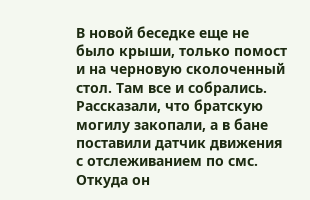В новой беседке еще не было крыши, только помост и на черновую сколоченный стол. Там все и собрались. Рассказали, что братскую могилу закопали, а в бане поставили датчик движения с отслеживанием по смс. Откуда он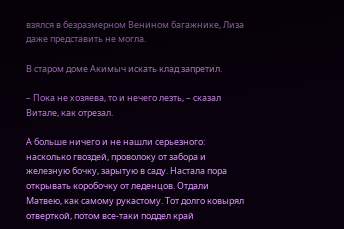взялся в безразмерном Венином багажнике, Лиза даже представить не могла.

В старом доме Акимыч искать клад запретил.

– Пока не хозяева, то и нечего лезть, – сказал Витале, как отрезал.

А больше ничего и не нашли серьезного: насколько гвоздей, проволоку от забора и железную бочку, зарытую в саду. Настала пора открывать коробочку от леденцов. Отдали Матвею, как самому рукастому. Тот долго ковырял отверткой, потом все-таки поддел край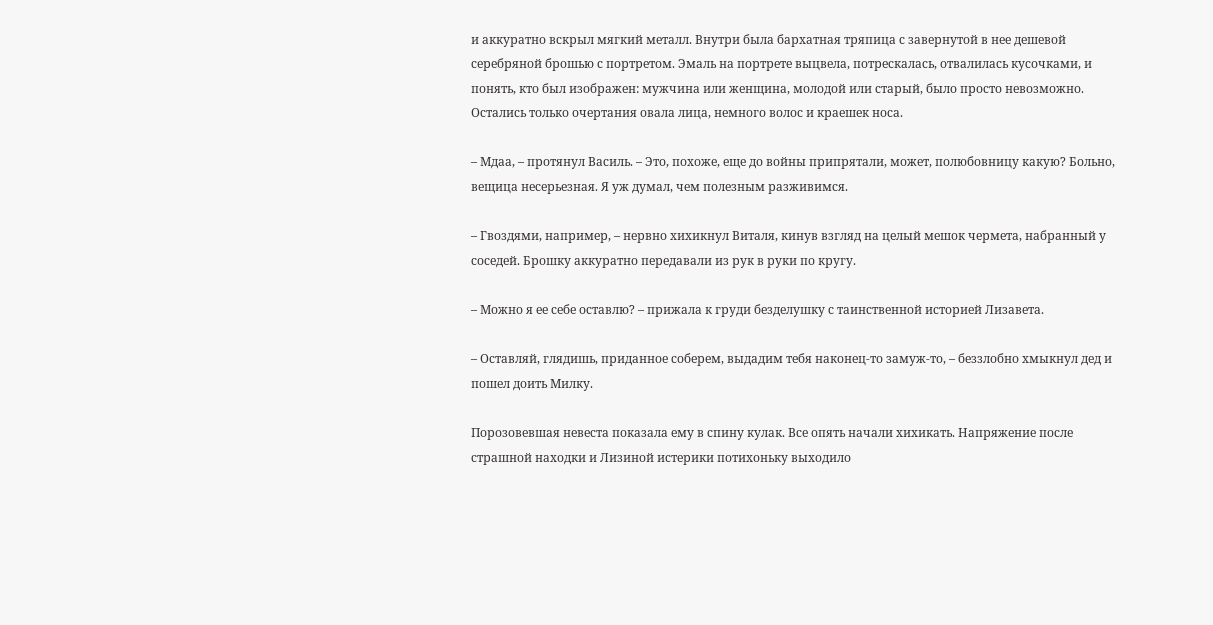и аккуратно вскрыл мягкий металл. Внутри была бархатная тряпица с завернутой в нее дешевой серебряной брошью с портретом. Эмаль на портрете выцвела, потрескалась, отвалилась кусочками, и понять, кто был изображен: мужчина или женщина, молодой или старый, было просто невозможно. Остались только очертания овала лица, немного волос и краешек носа.

– Мдаа, – протянул Василь. – Это, похоже, еще до войны припрятали, может, полюбовницу какую? Больно, вещица несерьезная. Я уж думал, чем полезным разживимся.

– Гвоздями, например, – нервно хихикнул Виталя, кинув взгляд на целый мешок чермета, набранный у соседей. Брошку аккуратно передавали из рук в руки по кругу.

– Можно я ее себе оставлю? – прижала к груди безделушку с таинственной историей Лизавета.

– Оставляй, глядишь, приданное соберем, выдадим тебя наконец-то замуж-то, – беззлобно хмыкнул дед и пошел доить Милку.

Порозовевшая невеста показала ему в спину кулак. Все опять начали хихикать. Напряжение после страшной находки и Лизиной истерики потихоньку выходило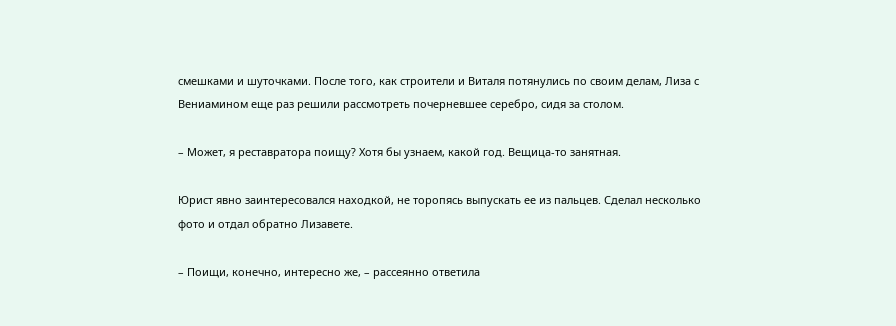смешками и шуточками. После того, как строители и Виталя потянулись по своим делам, Лиза с Вениамином еще раз решили рассмотреть почерневшее серебро, сидя за столом.

– Может, я реставратора поищу? Хотя бы узнаем, какой год. Вещица-то занятная.

Юрист явно заинтересовался находкой, не торопясь выпускать ее из пальцев. Сделал несколько фото и отдал обратно Лизавете.

– Поищи, конечно, интересно же, – рассеянно ответила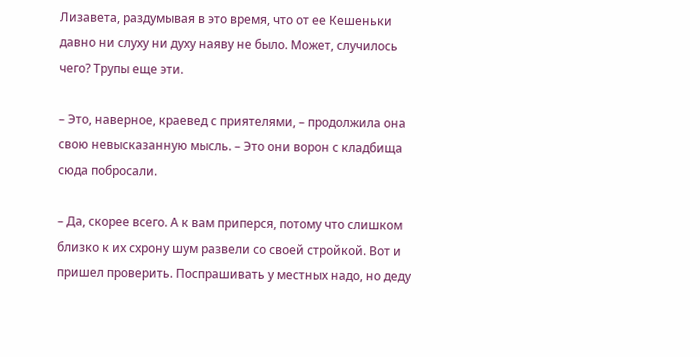Лизавета, раздумывая в это время, что от ее Кешеньки давно ни слуху ни духу наяву не было. Может, случилось чего? Трупы еще эти.

– Это, наверное, краевед с приятелями, – продолжила она свою невысказанную мысль. – Это они ворон с кладбища сюда побросали.

– Да, скорее всего. А к вам приперся, потому что слишком близко к их схрону шум развели со своей стройкой. Вот и пришел проверить. Поспрашивать у местных надо, но деду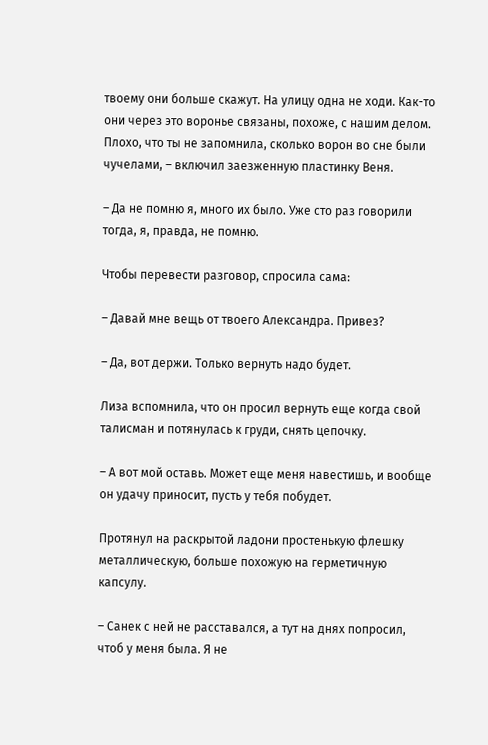твоему они больше скажут. На улицу одна не ходи. Как-то они через это воронье связаны, похоже, с нашим делом. Плохо, что ты не запомнила, сколько ворон во сне были чучелами, – включил заезженную пластинку Веня.

– Да не помню я, много их было. Уже сто раз говорили тогда, я, правда, не помню.

Чтобы перевести разговор, спросила сама:

– Давай мне вещь от твоего Александра. Привез?

– Да, вот держи. Только вернуть надо будет.

Лиза вспомнила, что он просил вернуть еще когда свой талисман и потянулась к груди, снять цепочку.

– А вот мой оставь. Может еще меня навестишь, и вообще он удачу приносит, пусть у тебя побудет.

Протянул на раскрытой ладони простенькую флешку металлическую, больше похожую на герметичную капсулу.

– Санек с ней не расставался, а тут на днях попросил, чтоб у меня была. Я не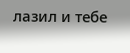лазил и тебе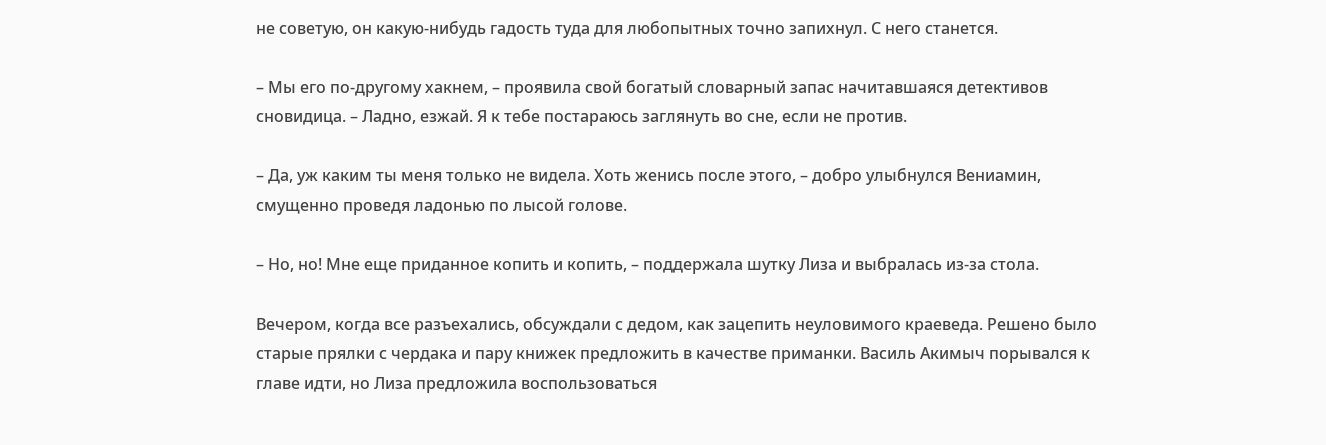не советую, он какую-нибудь гадость туда для любопытных точно запихнул. С него станется.

– Мы его по-другому хакнем, – проявила свой богатый словарный запас начитавшаяся детективов сновидица. – Ладно, езжай. Я к тебе постараюсь заглянуть во сне, если не против.

– Да, уж каким ты меня только не видела. Хоть женись после этого, – добро улыбнулся Вениамин, смущенно проведя ладонью по лысой голове.

– Но, но! Мне еще приданное копить и копить, – поддержала шутку Лиза и выбралась из-за стола.

Вечером, когда все разъехались, обсуждали с дедом, как зацепить неуловимого краеведа. Решено было старые прялки с чердака и пару книжек предложить в качестве приманки. Василь Акимыч порывался к главе идти, но Лиза предложила воспользоваться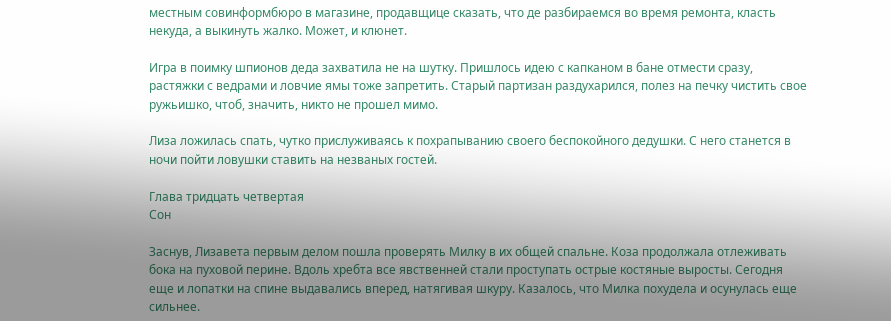местным совинформбюро в магазине, продавщице сказать, что де разбираемся во время ремонта, класть некуда, а выкинуть жалко. Может, и клюнет.

Игра в поимку шпионов деда захватила не на шутку. Пришлось идею с капканом в бане отмести сразу, растяжки с ведрами и ловчие ямы тоже запретить. Старый партизан раздухарился, полез на печку чистить свое ружьишко, чтоб, значить, никто не прошел мимо.

Лиза ложилась спать, чутко прислуживаясь к похрапыванию своего беспокойного дедушки. С него станется в ночи пойти ловушки ставить на незваных гостей.

Глава тридцать четвертая
Сон

Заснув, Лизавета первым делом пошла проверять Милку в их общей спальне. Коза продолжала отлеживать бока на пуховой перине. Вдоль хребта все явственней стали проступать острые костяные выросты. Сегодня еще и лопатки на спине выдавались вперед, натягивая шкуру. Казалось, что Милка похудела и осунулась еще сильнее.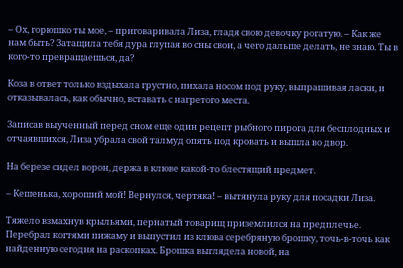– Ох, горюшко ты мое, – приговаривала Лиза, гладя свою девочку рогатую. – Как же нам быть? Затащила тебя дура глупая во сны свои, а чего дальше делать, не знаю. Ты в кого-то превращаешься, да?

Коза в ответ только вздыхала грустно, пихала носом под руку, выпрашивая ласки, и отказывалась, как обычно, вставать с нагретого места.

Записав выученный перед сном еще один рецепт рыбного пирога для бесплодных и отчаявшихся, Лиза убрала свой талмуд опять под кровать и вышла во двор.

На березе сидел ворон, держа в клюве какой-то блестящий предмет.

– Кешенька, хороший мой! Вернулся, чертяка! – вытянула руку для посадки Лиза.

Тяжело взмахнув крыльями, пернатый товарищ приземлился на предплечье. Перебрал когтями пижаму и выпустил из клюва серебряную брошку, точь-в-точь как найденную сегодня на раскопках. Брошка выглядела новой, на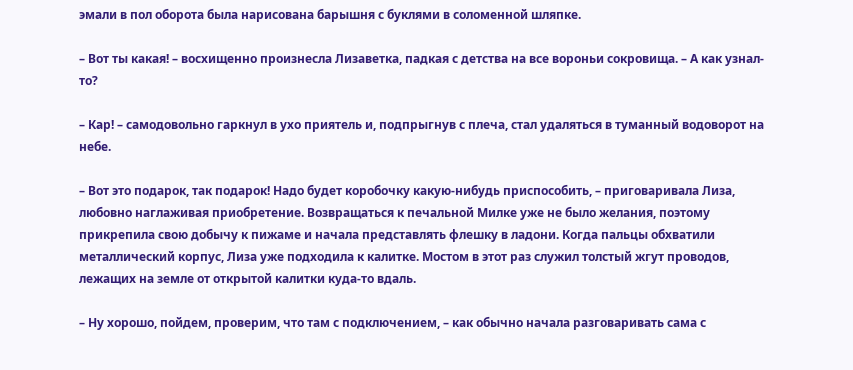эмали в пол оборота была нарисована барышня с буклями в соломенной шляпке.

– Вот ты какая! – восхищенно произнесла Лизаветка, падкая с детства на все вороньи сокровища. – А как узнал-то?

– Кар! – самодовольно гаркнул в ухо приятель и, подпрыгнув с плеча, стал удаляться в туманный водоворот на небе.

– Вот это подарок, так подарок! Надо будет коробочку какую-нибудь приспособить, – приговаривала Лиза, любовно наглаживая приобретение. Возвращаться к печальной Милке уже не было желания, поэтому прикрепила свою добычу к пижаме и начала представлять флешку в ладони. Когда пальцы обхватили металлический корпус, Лиза уже подходила к калитке. Мостом в этот раз служил толстый жгут проводов, лежащих на земле от открытой калитки куда-то вдаль.

– Ну хорошо, пойдем, проверим, что там с подключением, – как обычно начала разговаривать сама с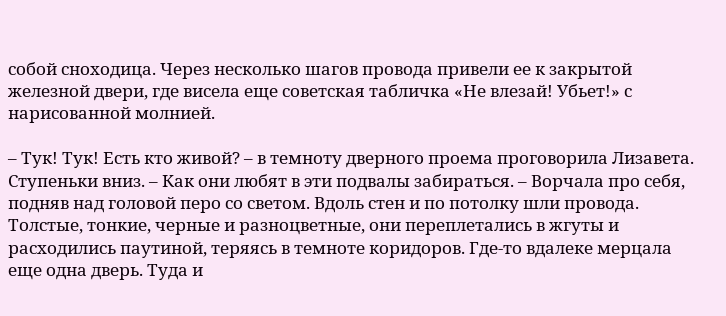собой сноходица. Через несколько шагов провода привели ее к закрытой железной двери, где висела еще советская табличка «Не влезай! Убьет!» с нарисованной молнией.

– Тук! Тук! Есть кто живой? – в темноту дверного проема проговорила Лизавета. Ступеньки вниз. – Как они любят в эти подвалы забираться. – Ворчала про себя, подняв над головой перо со светом. Вдоль стен и по потолку шли провода. Толстые, тонкие, черные и разноцветные, они переплетались в жгуты и расходились паутиной, теряясь в темноте коридоров. Где-то вдалеке мерцала еще одна дверь. Туда и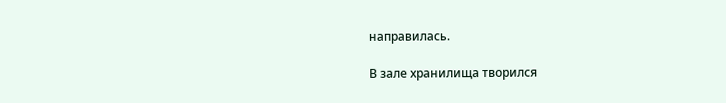направилась.

В зале хранилища творился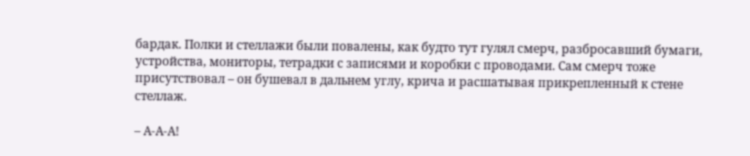бардак. Полки и стеллажи были повалены, как будто тут гулял смерч, разбросавший бумаги, устройства, мониторы, тетрадки с записями и коробки с проводами. Сам смерч тоже присутствовал – он бушевал в дальнем углу, крича и расшатывая прикрепленный к стене стеллаж.

– А-А-А!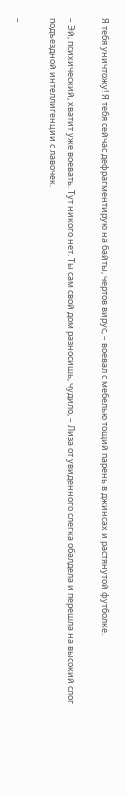Я тебя уничтожу! Я тебя сейчас дефрагментирую на байты, чертов вирус, – воевал с мебелью тощий парень в джинсах и растянутой футболке.

– Эй, психический, хватит уже воевать. Тут никого нет. Ты сам свой дом разносишь, чудило, – Лиза от увиденного слегка обалдела и перешла на высокий слог подъездной интеллигенции с лавочек.

–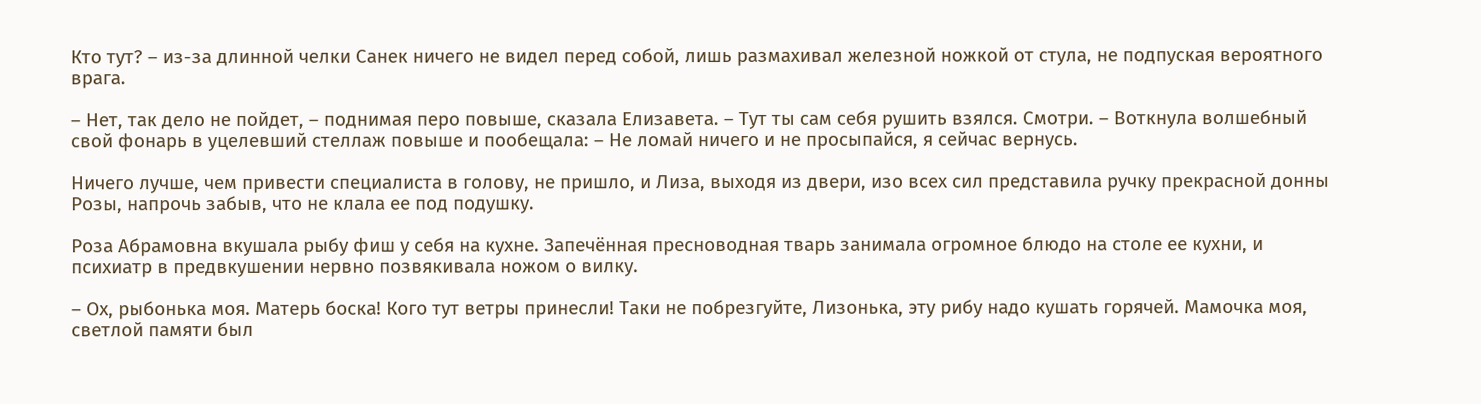Кто тут? – из-за длинной челки Санек ничего не видел перед собой, лишь размахивал железной ножкой от стула, не подпуская вероятного врага.

– Нет, так дело не пойдет, – поднимая перо повыше, сказала Елизавета. – Тут ты сам себя рушить взялся. Смотри. – Воткнула волшебный свой фонарь в уцелевший стеллаж повыше и пообещала: – Не ломай ничего и не просыпайся, я сейчас вернусь.

Ничего лучше, чем привести специалиста в голову, не пришло, и Лиза, выходя из двери, изо всех сил представила ручку прекрасной донны Розы, напрочь забыв, что не клала ее под подушку.

Роза Абрамовна вкушала рыбу фиш у себя на кухне. Запечённая пресноводная тварь занимала огромное блюдо на столе ее кухни, и психиатр в предвкушении нервно позвякивала ножом о вилку.

– Ох, рыбонька моя. Матерь боска! Кого тут ветры принесли! Таки не побрезгуйте, Лизонька, эту рибу надо кушать горячей. Мамочка моя, светлой памяти был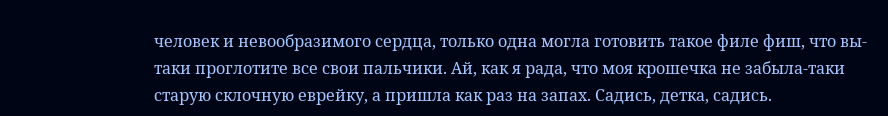человек и невообразимого сердца, только одна могла готовить такое филе фиш, что вы-таки проглотите все свои пальчики. Ай, как я рада, что моя крошечка не забыла-таки старую склочную еврейку, а пришла как раз на запах. Садись, детка, садись.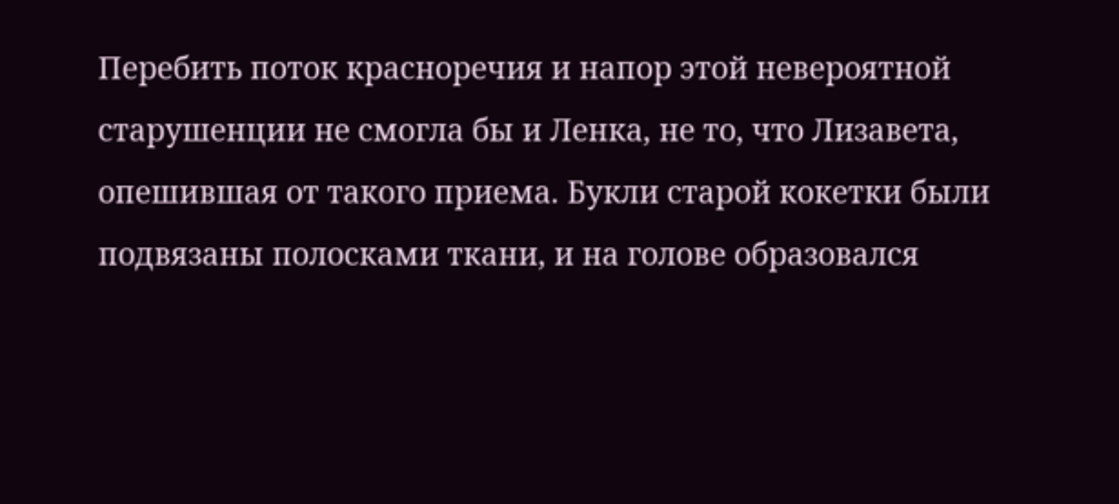Перебить поток красноречия и напор этой невероятной старушенции не смогла бы и Ленка, не то, что Лизавета, опешившая от такого приема. Букли старой кокетки были подвязаны полосками ткани, и на голове образовался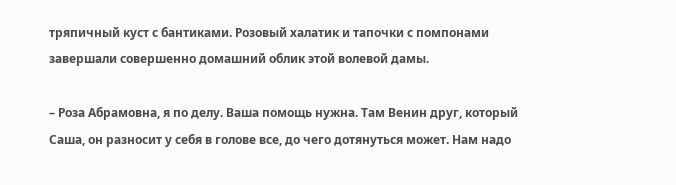тряпичный куст с бантиками. Розовый халатик и тапочки с помпонами завершали совершенно домашний облик этой волевой дамы.

– Роза Абрамовна, я по делу. Ваша помощь нужна. Там Венин друг, который Саша, он разносит у себя в голове все, до чего дотянуться может. Нам надо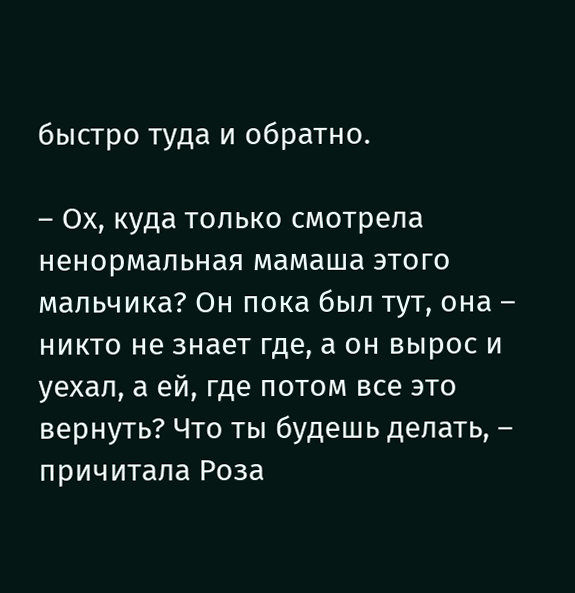быстро туда и обратно.

– Ох, куда только смотрела ненормальная мамаша этого мальчика? Он пока был тут, она – никто не знает где, а он вырос и уехал, а ей, где потом все это вернуть? Что ты будешь делать, – причитала Роза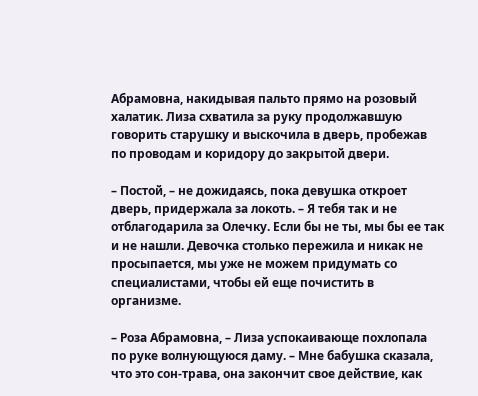Абрамовна, накидывая пальто прямо на розовый халатик. Лиза схватила за руку продолжавшую говорить старушку и выскочила в дверь, пробежав по проводам и коридору до закрытой двери.

– Постой, – не дожидаясь, пока девушка откроет дверь, придержала за локоть. – Я тебя так и не отблагодарила за Олечку. Если бы не ты, мы бы ее так и не нашли. Девочка столько пережила и никак не просыпается, мы уже не можем придумать со специалистами, чтобы ей еще почистить в организме.

– Роза Абрамовна, – Лиза успокаивающе похлопала по руке волнующуюся даму. – Мне бабушка сказала, что это сон-трава, она закончит свое действие, как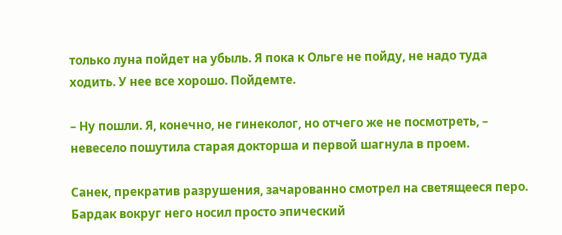только луна пойдет на убыль. Я пока к Ольге не пойду, не надо туда ходить. У нее все хорошо. Пойдемте.

– Ну пошли. Я, конечно, не гинеколог, но отчего же не посмотреть, – невесело пошутила старая докторша и первой шагнула в проем.

Санек, прекратив разрушения, зачарованно смотрел на светящееся перо. Бардак вокруг него носил просто эпический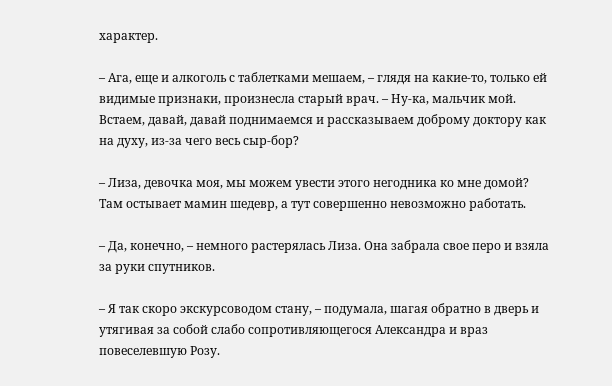характер.

– Ага, еще и алкоголь с таблетками мешаем, – глядя на какие-то, только ей видимые признаки, произнесла старый врач. – Ну-ка, мальчик мой. Встаем, давай, давай поднимаемся и рассказываем доброму доктору как на духу, из-за чего весь сыр-бор?

– Лиза, девочка моя, мы можем увести этого негодника ко мне домой? Там остывает мамин шедевр, а тут совершенно невозможно работать.

– Да, конечно, – немного растерялась Лиза. Она забрала свое перо и взяла за руки спутников.

– Я так скоро экскурсоводом стану, – подумала, шагая обратно в дверь и утягивая за собой слабо сопротивляющегося Александра и враз повеселевшую Розу.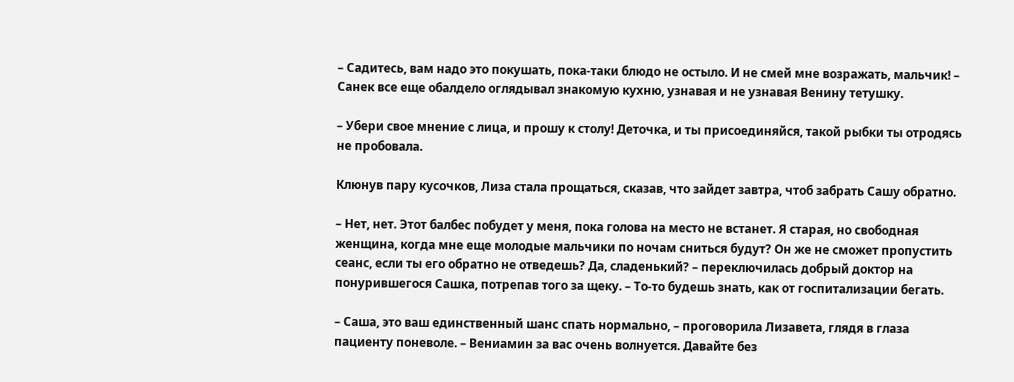– Садитесь, вам надо это покушать, пока-таки блюдо не остыло. И не смей мне возражать, мальчик! – Санек все еще обалдело оглядывал знакомую кухню, узнавая и не узнавая Венину тетушку.

– Убери свое мнение с лица, и прошу к столу! Деточка, и ты присоединяйся, такой рыбки ты отродясь не пробовала.

Клюнув пару кусочков, Лиза стала прощаться, сказав, что зайдет завтра, чтоб забрать Сашу обратно.

– Нет, нет. Этот балбес побудет у меня, пока голова на место не встанет. Я старая, но свободная женщина, когда мне еще молодые мальчики по ночам сниться будут? Он же не сможет пропустить сеанс, если ты его обратно не отведешь? Да, сладенький? – переключилась добрый доктор на понурившегося Сашка, потрепав того за щеку. – То-то будешь знать, как от госпитализации бегать.

– Саша, это ваш единственный шанс спать нормально, – проговорила Лизавета, глядя в глаза пациенту поневоле. – Вениамин за вас очень волнуется. Давайте без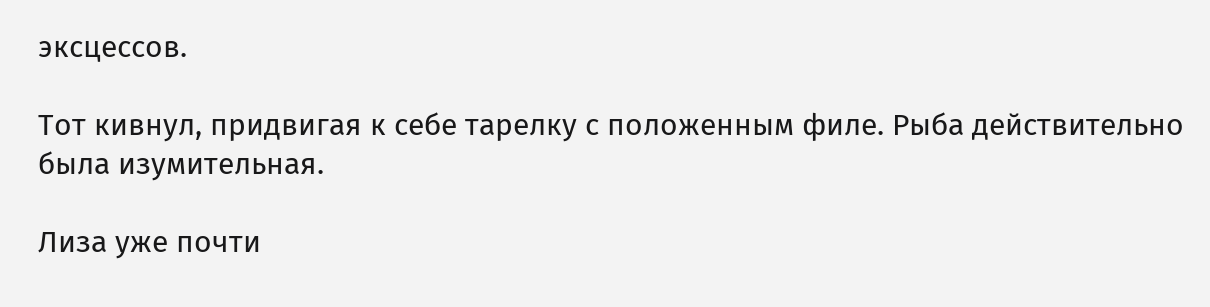эксцессов.

Тот кивнул, придвигая к себе тарелку с положенным филе. Рыба действительно была изумительная.

Лиза уже почти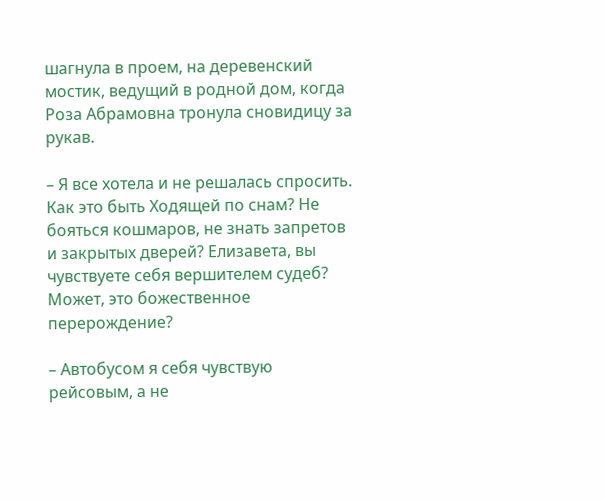шагнула в проем, на деревенский мостик, ведущий в родной дом, когда Роза Абрамовна тронула сновидицу за рукав.

– Я все хотела и не решалась спросить. Как это быть Ходящей по снам? Не бояться кошмаров, не знать запретов и закрытых дверей? Елизавета, вы чувствуете себя вершителем судеб? Может, это божественное перерождение?

– Автобусом я себя чувствую рейсовым, а не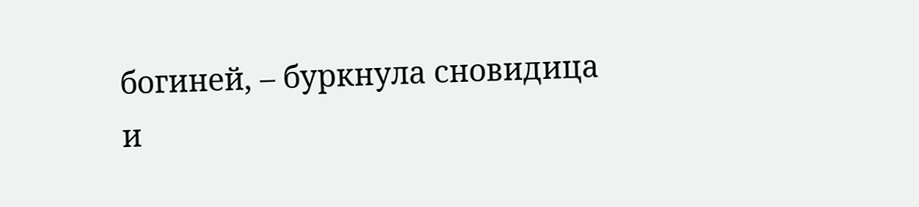богиней, – буркнула сновидица и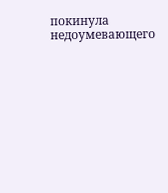покинула недоумевающего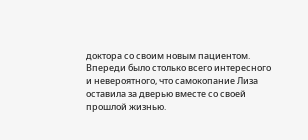доктора со своим новым пациентом. Впереди было столько всего интересного и невероятного, что самокопание Лиза оставила за дверью вместе со своей прошлой жизнью.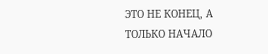ЭТО НЕ КОНЕЦ, А ТОЛЬКО НАЧАЛО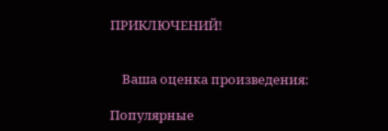ПРИКЛЮЧЕНИЙ!


    Ваша оценка произведения:

Популярные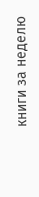книги за неделю